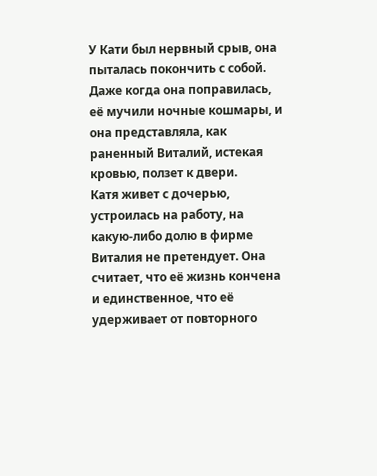У Кати был нервный срыв, она пыталась покончить с собой. Даже когда она поправилась, её мучили ночные кошмары, и она представляла, как раненный Виталий, истекая кровью, ползет к двери.
Катя живет с дочерью, устроилась на работу, на какую-либо долю в фирме Виталия не претендует. Она считает, что её жизнь кончена и единственное, что её удерживает от повторного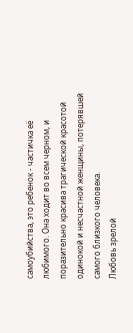самоубийства, это ребенок - частичка её любимого. Она ходит во всем черном, и поразительно красива трагической красотой одинокой и несчастной женщины, потерявшей самого близкого человека.
Любовь зрелой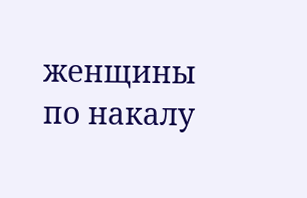женщины по накалу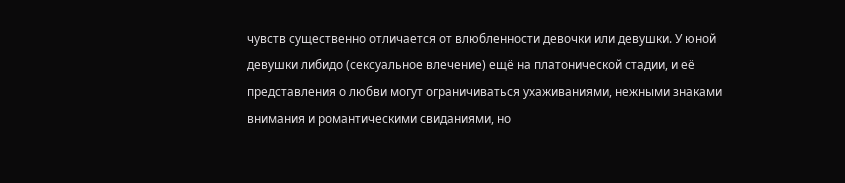чувств существенно отличается от влюбленности девочки или девушки. У юной девушки либидо (сексуальное влечение) ещё на платонической стадии, и её представления о любви могут ограничиваться ухаживаниями, нежными знаками внимания и романтическими свиданиями, но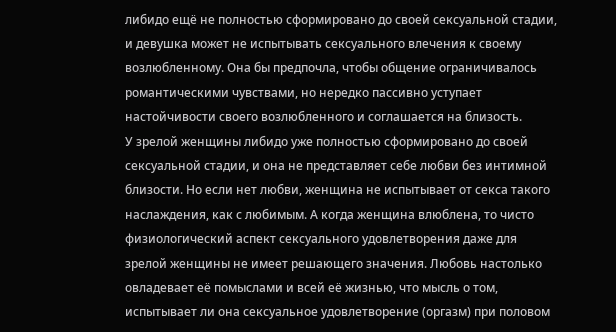либидо ещё не полностью сформировано до своей сексуальной стадии, и девушка может не испытывать сексуального влечения к своему возлюбленному. Она бы предпочла, чтобы общение ограничивалось романтическими чувствами, но нередко пассивно уступает настойчивости своего возлюбленного и соглашается на близость.
У зрелой женщины либидо уже полностью сформировано до своей сексуальной стадии, и она не представляет себе любви без интимной близости. Но если нет любви, женщина не испытывает от секса такого наслаждения, как с любимым. А когда женщина влюблена, то чисто физиологический аспект сексуального удовлетворения даже для зрелой женщины не имеет решающего значения. Любовь настолько овладевает её помыслами и всей её жизнью, что мысль о том, испытывает ли она сексуальное удовлетворение (оргазм) при половом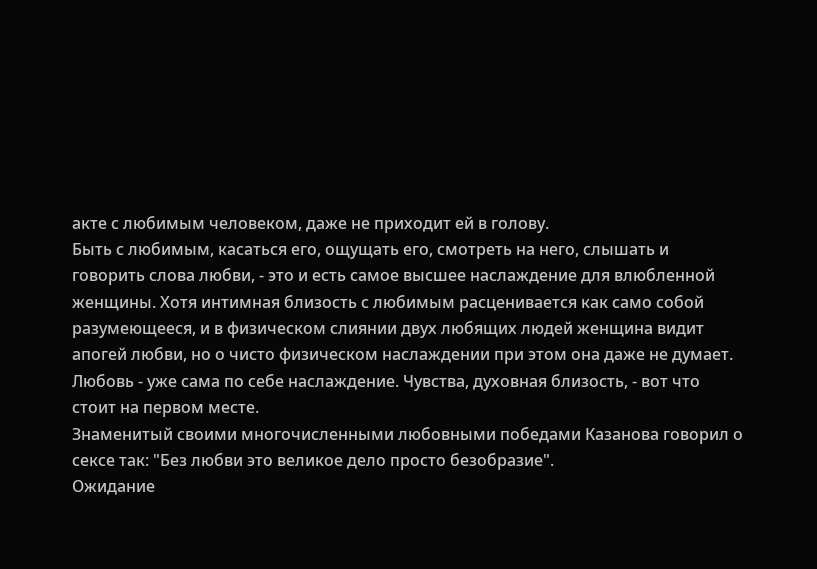акте с любимым человеком, даже не приходит ей в голову.
Быть с любимым, касаться его, ощущать его, смотреть на него, слышать и говорить слова любви, - это и есть самое высшее наслаждение для влюбленной женщины. Хотя интимная близость с любимым расценивается как само собой разумеющееся, и в физическом слиянии двух любящих людей женщина видит апогей любви, но о чисто физическом наслаждении при этом она даже не думает. Любовь - уже сама по себе наслаждение. Чувства, духовная близость, - вот что стоит на первом месте.
Знаменитый своими многочисленными любовными победами Казанова говорил о сексе так: "Без любви это великое дело просто безобразие".
Ожидание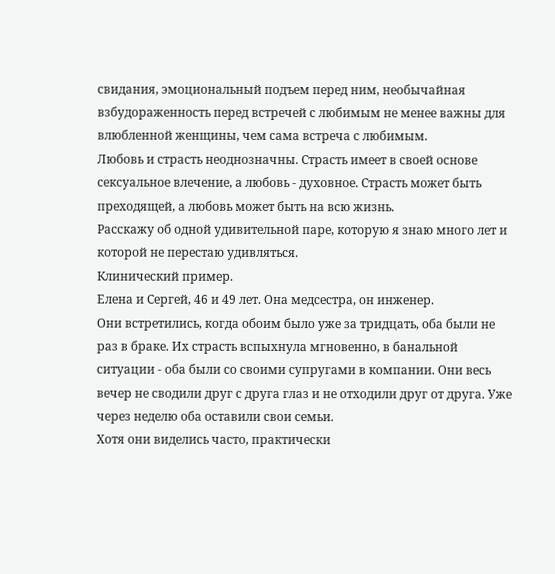свидания, эмоциональный подъем перед ним, необычайная взбудораженность перед встречей с любимым не менее важны для влюбленной женщины, чем сама встреча с любимым.
Любовь и страсть неоднозначны. Страсть имеет в своей основе сексуальное влечение, а любовь - духовное. Страсть может быть преходящей, а любовь может быть на всю жизнь.
Расскажу об одной удивительной паре, которую я знаю много лет и которой не перестаю удивляться.
Клинический пример.
Елена и Сергей, 46 и 49 лет. Она медсестра, он инженер.
Они встретились, когда обоим было уже за тридцать, оба были не раз в браке. Их страсть вспыхнула мгновенно, в банальной ситуации - оба были со своими супругами в компании. Они весь вечер не сводили друг с друга глаз и не отходили друг от друга. Уже через неделю оба оставили свои семьи.
Хотя они виделись часто, практически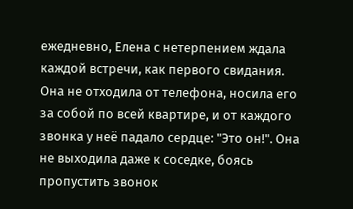ежедневно, Елена с нетерпением ждала каждой встречи, как первого свидания. Она не отходила от телефона, носила его за собой по всей квартире, и от каждого звонка у неё падало сердце: "Это он!". Она не выходила даже к соседке, боясь пропустить звонок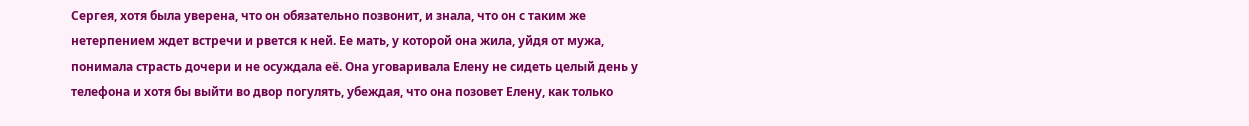Сергея, хотя была уверена, что он обязательно позвонит, и знала, что он с таким же нетерпением ждет встречи и рвется к ней. Ее мать, у которой она жила, уйдя от мужа, понимала страсть дочери и не осуждала её. Она уговаривала Елену не сидеть целый день у телефона и хотя бы выйти во двор погулять, убеждая, что она позовет Елену, как только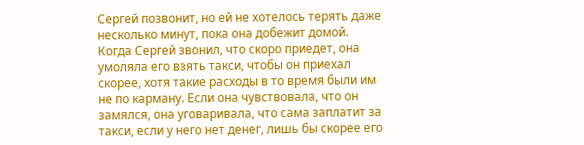Сергей позвонит, но ей не хотелось терять даже несколько минут, пока она добежит домой.
Когда Сергей звонил, что скоро приедет, она умоляла его взять такси, чтобы он приехал скорее, хотя такие расходы в то время были им не по карману. Если она чувствовала, что он замялся, она уговаривала, что сама заплатит за такси, если у него нет денег, лишь бы скорее его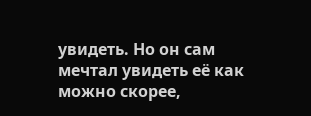увидеть. Но он сам мечтал увидеть её как можно скорее,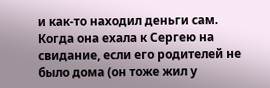и как-то находил деньги сам.
Когда она ехала к Сергею на свидание, если его родителей не было дома (он тоже жил у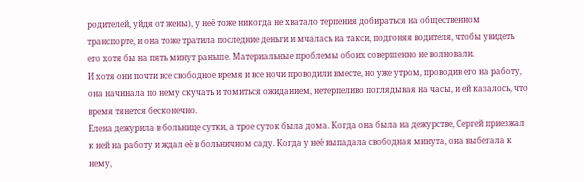родителей, уйдя от жены), у неё тоже никогда не хватало терпения добираться на общественном транспорте, и она тоже тратила последние деньги и мчалась на такси, подгоняя водителя, чтобы увидеть его хотя бы на пять минут раньше. Материальные проблемы обоих совершенно не волновали.
И хотя они почти все свободное время и все ночи проводили вместе, но уже утром, проводив его на работу, она начинала по нему скучать и томиться ожиданием, нетерпеливо поглядывая на часы, и ей казалось, что время тянется бесконечно.
Елена дежурила в больнице сутки, а трое суток была дома. Когда она была на дежурстве, Сергей приезжал к ней на работу и ждал её в больничном саду. Когда у неё выпадала свободная минута, она выбегала к нему,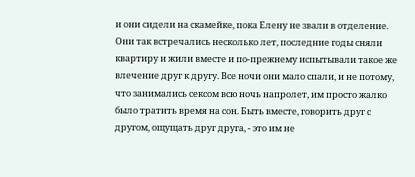и они сидели на скамейке, пока Елену не звали в отделение.
Они так встречались несколько лет, последние годы сняли квартиру и жили вместе и по-прежнему испытывали такое же влечение друг к другу. Все ночи они мало спали, и не потому, что занимались сексом всю ночь напролет, им просто жалко было тратить время на сон. Быть вместе, говорить друг с другом, ощущать друг друга, - это им не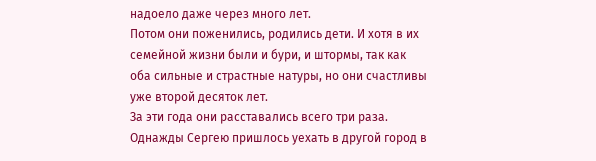надоело даже через много лет.
Потом они поженились, родились дети. И хотя в их семейной жизни были и бури, и штормы, так как оба сильные и страстные натуры, но они счастливы уже второй десяток лет.
За эти года они расставались всего три раза. Однажды Сергею пришлось уехать в другой город в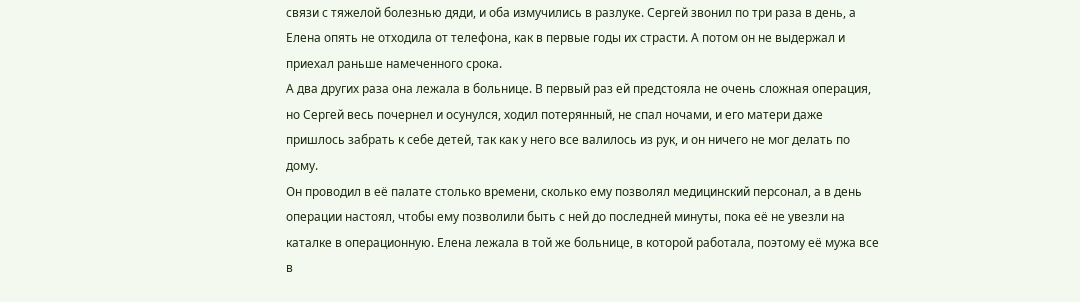связи с тяжелой болезнью дяди, и оба измучились в разлуке. Сергей звонил по три раза в день, а Елена опять не отходила от телефона, как в первые годы их страсти. А потом он не выдержал и приехал раньше намеченного срока.
А два других раза она лежала в больнице. В первый раз ей предстояла не очень сложная операция, но Сергей весь почернел и осунулся, ходил потерянный, не спал ночами, и его матери даже пришлось забрать к себе детей, так как у него все валилось из рук, и он ничего не мог делать по дому.
Он проводил в её палате столько времени, сколько ему позволял медицинский персонал, а в день операции настоял, чтобы ему позволили быть с ней до последней минуты, пока её не увезли на каталке в операционную. Елена лежала в той же больнице, в которой работала, поэтому её мужа все в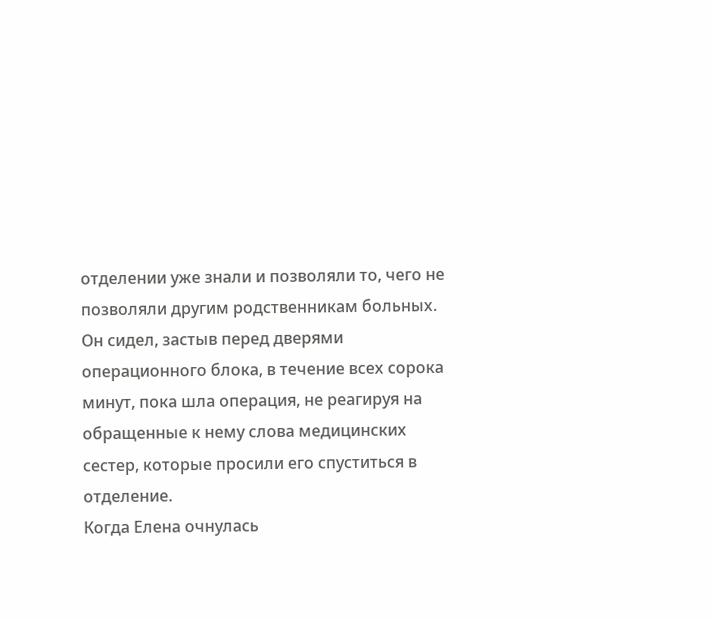отделении уже знали и позволяли то, чего не позволяли другим родственникам больных. Он сидел, застыв перед дверями операционного блока, в течение всех сорока минут, пока шла операция, не реагируя на обращенные к нему слова медицинских сестер, которые просили его спуститься в отделение.
Когда Елена очнулась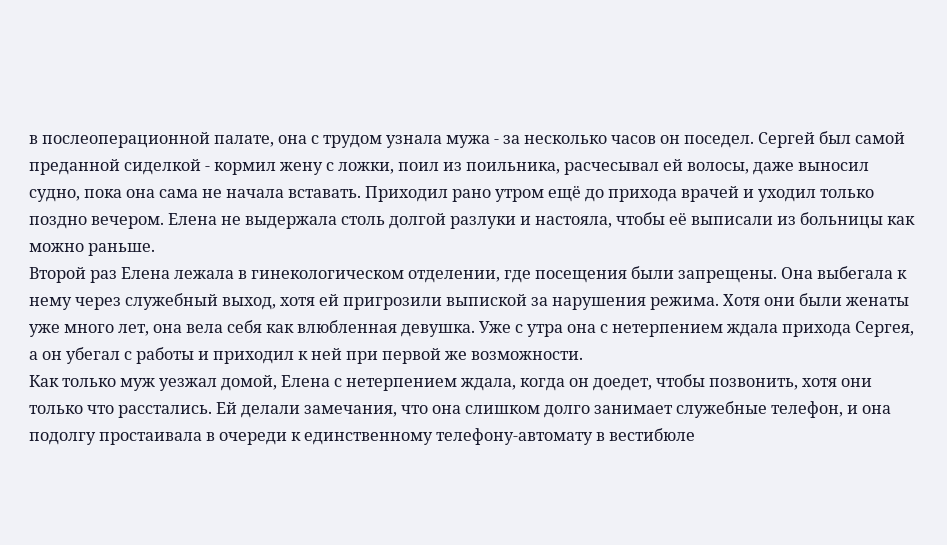в послеоперационной палате, она с трудом узнала мужа - за несколько часов он поседел. Сергей был самой преданной сиделкой - кормил жену с ложки, поил из поильника, расчесывал ей волосы, даже выносил судно, пока она сама не начала вставать. Приходил рано утром ещё до прихода врачей и уходил только поздно вечером. Елена не выдержала столь долгой разлуки и настояла, чтобы её выписали из больницы как можно раньше.
Второй раз Елена лежала в гинекологическом отделении, где посещения были запрещены. Она выбегала к нему через служебный выход, хотя ей пригрозили выпиской за нарушения режима. Хотя они были женаты уже много лет, она вела себя как влюбленная девушка. Уже с утра она с нетерпением ждала прихода Сергея, а он убегал с работы и приходил к ней при первой же возможности.
Как только муж уезжал домой, Елена с нетерпением ждала, когда он доедет, чтобы позвонить, хотя они только что расстались. Ей делали замечания, что она слишком долго занимает служебные телефон, и она подолгу простаивала в очереди к единственному телефону-автомату в вестибюле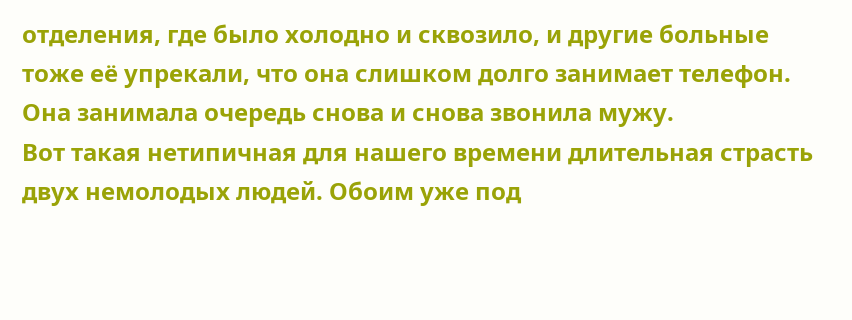отделения, где было холодно и сквозило, и другие больные тоже её упрекали, что она слишком долго занимает телефон. Она занимала очередь снова и снова звонила мужу.
Вот такая нетипичная для нашего времени длительная страсть двух немолодых людей. Обоим уже под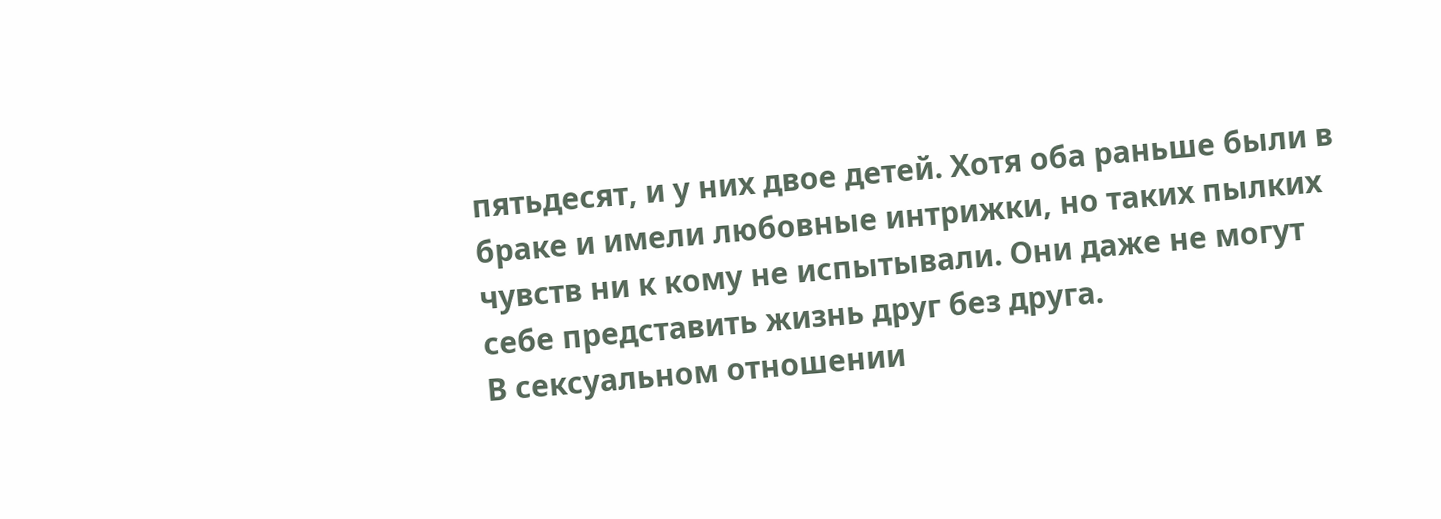пятьдесят, и у них двое детей. Хотя оба раньше были в браке и имели любовные интрижки, но таких пылких чувств ни к кому не испытывали. Они даже не могут себе представить жизнь друг без друга.
В сексуальном отношении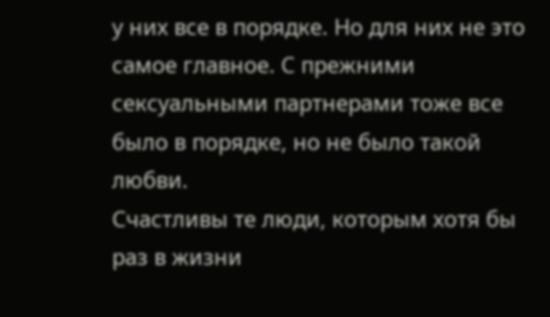у них все в порядке. Но для них не это самое главное. С прежними сексуальными партнерами тоже все было в порядке, но не было такой любви.
Счастливы те люди, которым хотя бы раз в жизни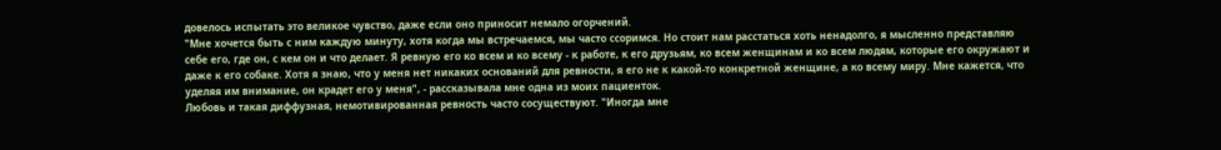довелось испытать это великое чувство, даже если оно приносит немало огорчений.
"Мне хочется быть с ним каждую минуту, хотя когда мы встречаемся, мы часто ссоримся. Но стоит нам расстаться хоть ненадолго, я мысленно представляю себе его, где он, с кем он и что делает. Я ревную его ко всем и ко всему - к работе, к его друзьям, ко всем женщинам и ко всем людям, которые его окружают и даже к его собаке. Хотя я знаю, что у меня нет никаких оснований для ревности, я его не к какой-то конкретной женщине, а ко всему миру. Мне кажется, что уделяя им внимание, он крадет его у меня", - рассказывала мне одна из моих пациенток.
Любовь и такая диффузная, немотивированная ревность часто сосуществуют. "Иногда мне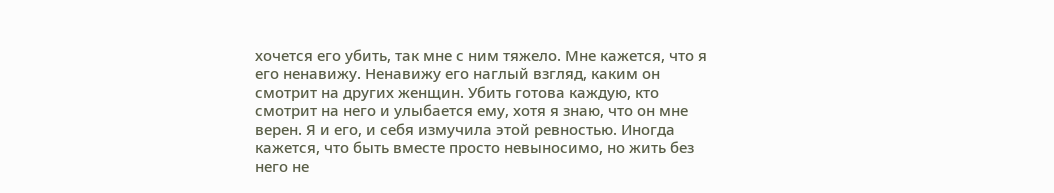хочется его убить, так мне с ним тяжело. Мне кажется, что я его ненавижу. Ненавижу его наглый взгляд, каким он смотрит на других женщин. Убить готова каждую, кто смотрит на него и улыбается ему, хотя я знаю, что он мне верен. Я и его, и себя измучила этой ревностью. Иногда кажется, что быть вместе просто невыносимо, но жить без него не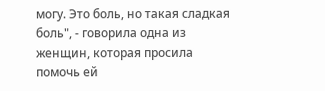могу. Это боль, но такая сладкая боль", - говорила одна из женщин, которая просила помочь ей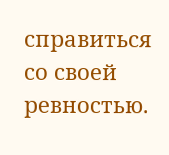справиться со своей ревностью.